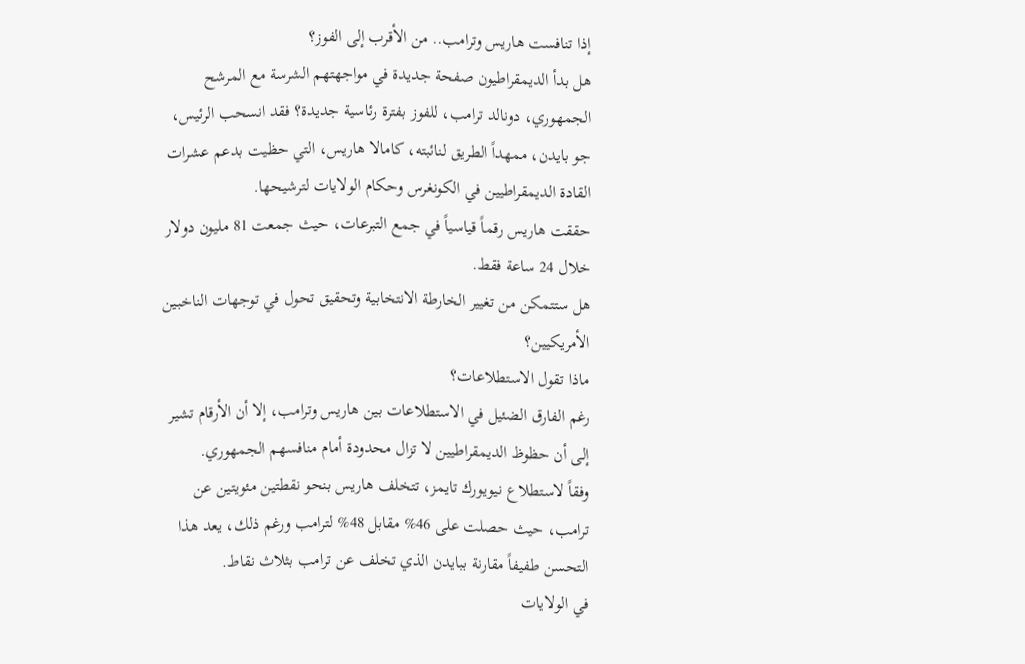إذا تنافست هاريس وترامب.. من الأقرب إلى الفوز؟
هل بدأ الديمقراطيون صفحة جديدة في مواجهتهم الشرسة مع المرشح الجمهوري، دونالد ترامب، للفوز بفترة رئاسية جديدة؟ فقد انسحب الرئيس، جو بايدن، ممهداً الطريق لنائبته، كامالا هاريس، التي حظيت بدعم عشرات القادة الديمقراطيين في الكونغرس وحكام الولايات لترشيحها.
حققت هاريس رقماً قياسياً في جمع التبرعات، حيث جمعت 81 مليون دولار خلال 24 ساعة فقط.
هل ستتمكن من تغيير الخارطة الانتخابية وتحقيق تحول في توجهات الناخبين الأمريكيين؟
ماذا تقول الاستطلاعات؟
رغم الفارق الضئيل في الاستطلاعات بين هاريس وترامب، إلا أن الأرقام تشير إلى أن حظوظ الديمقراطيين لا تزال محدودة أمام منافسهم الجمهوري.
وفقاً لاستطلاع نيويورك تايمز، تتخلف هاريس بنحو نقطتين مئويتين عن ترامب، حيث حصلت على 46% مقابل 48% لترامب ورغم ذلك، يعد هذا التحسن طفيفاً مقارنة ببايدن الذي تخلف عن ترامب بثلاث نقاط.
في الولايات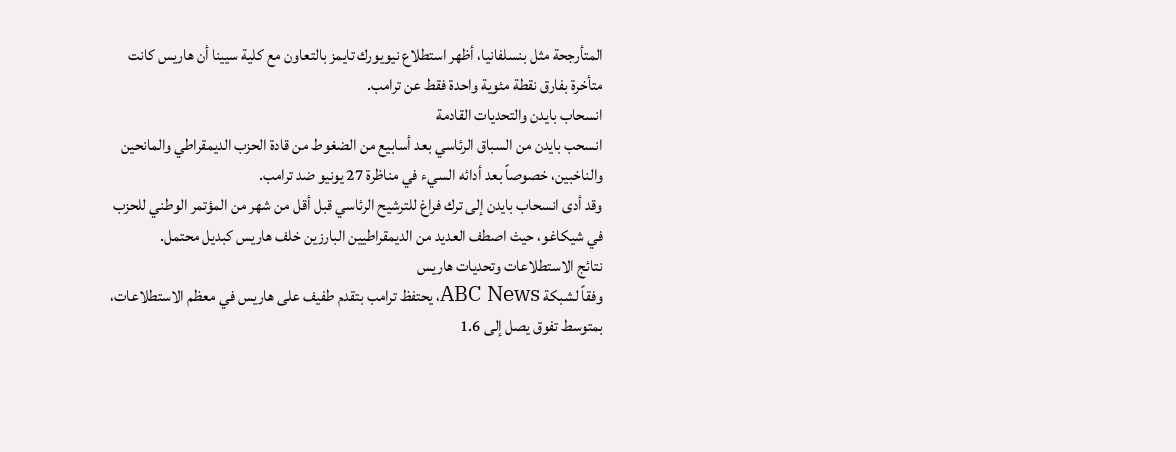المتأرجحة مثل بنسلفانيا، أظهر استطلاع نيويورك تايمز بالتعاون مع كلية سيينا أن هاريس كانت متأخرة بفارق نقطة مئوية واحدة فقط عن ترامب.
انسحاب بايدن والتحديات القادمة
انسحب بايدن من السباق الرئاسي بعد أسابيع من الضغوط من قادة الحزب الديمقراطي والمانحين والناخبين، خصوصاً بعد أدائه السيء في مناظرة 27 يونيو ضد ترامب.
وقد أدى انسحاب بايدن إلى ترك فراغ للترشيح الرئاسي قبل أقل من شهر من المؤتمر الوطني للحزب في شيكاغو، حيث اصطف العديد من الديمقراطيين البارزين خلف هاريس كبديل محتمل.
نتائج الاستطلاعات وتحديات هاريس
وفقاً لشبكة ABC News، يحتفظ ترامب بتقدم طفيف على هاريس في معظم الاستطلاعات، بمتوسط تفوق يصل إلى 1.6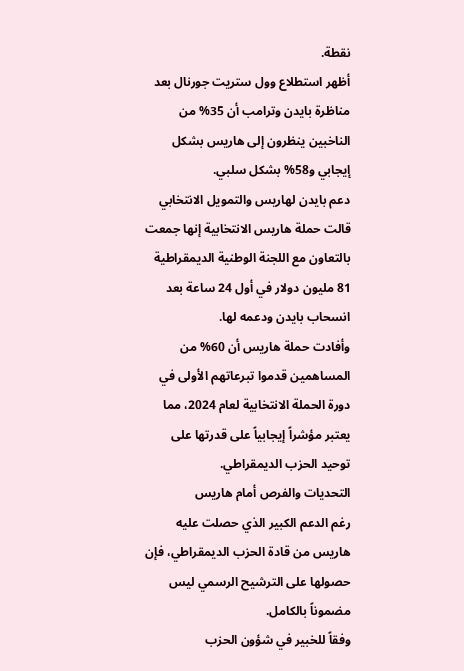نقطة.
أظهر استطلاع وول ستريت جورنال بعد مناظرة بايدن وترامب أن 35% من الناخبين ينظرون إلى هاريس بشكل إيجابي و58% بشكل سلبي.
دعم بايدن لهاريس والتمويل الانتخابي
قالت حملة هاريس الانتخابية إنها جمعت بالتعاون مع اللجنة الوطنية الديمقراطية 81 مليون دولار في أول 24 ساعة بعد انسحاب بايدن ودعمه لها.
وأفادت حملة هاريس أن 60% من المساهمين قدموا تبرعاتهم الأولى في دورة الحملة الانتخابية لعام 2024، مما يعتبر مؤشراً إيجابياً على قدرتها على توحيد الحزب الديمقراطي.
التحديات والفرص أمام هاريس
رغم الدعم الكبير الذي حصلت عليه هاريس من قادة الحزب الديمقراطي، فإن حصولها على الترشيح الرسمي ليس مضموناً بالكامل.
وفقاً للخبير في شؤون الحزب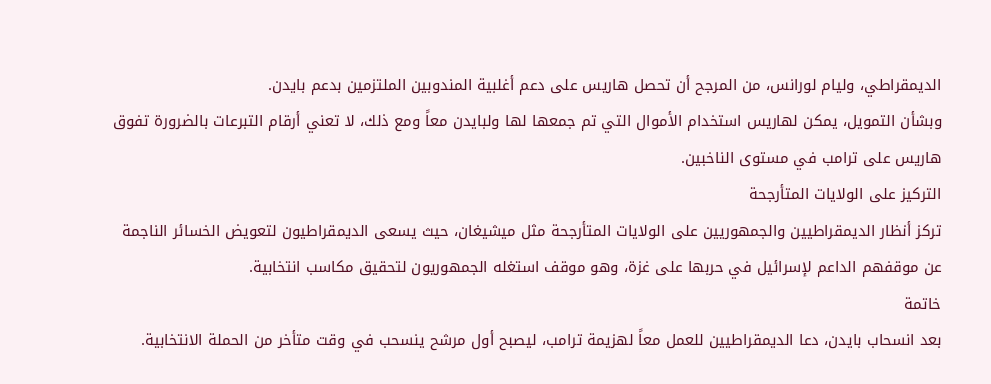الديمقراطي، وليام لورانس، من المرجح أن تحصل هاريس على دعم أغلبية المندوبين الملتزمين بدعم بايدن.
وبشأن التمويل، يمكن لهاريس استخدام الأموال التي تم جمعها لها ولبايدن معاً ومع ذلك، لا تعني أرقام التبرعات بالضرورة تفوق هاريس على ترامب في مستوى الناخبين.
التركيز على الولايات المتأرجحة
تركز أنظار الديمقراطيين والجمهوريين على الولايات المتأرجحة مثل ميشيغان، حيث يسعى الديمقراطيون لتعويض الخسائر الناجمة عن موقفهم الداعم لإسرائيل في حربها على غزة، وهو موقف استغله الجمهوريون لتحقيق مكاسب انتخابية.
خاتمة
بعد انسحاب بايدن، دعا الديمقراطيين للعمل معاً لهزيمة ترامب، ليصبح أول مرشح ينسحب في وقت متأخر من الحملة الانتخابية.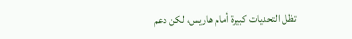تظل التحديات كبيرة أمام هاريس، لكن دعم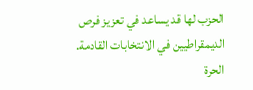الحزب لها قد يساعد في تعزيز فرص الديمقراطيين في الانتخابات القادمة.
الحرة